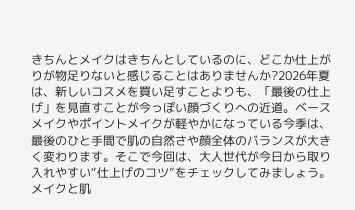きちんとメイクはきちんとしているのに、どこか仕上がりが物足りないと感じることはありませんか?2026年夏は、新しいコスメを買い足すことよりも、「最後の仕上げ」を見直すことが今っぽい顔づくりへの近道。ベースメイクやポイントメイクが軽やかになっている今季は、最後のひと手間で肌の自然さや顔全体のバランスが大きく変わります。そこで今回は、大人世代が今日から取り入れやすい“仕上げのコツ”をチェックしてみましょう。
メイクと肌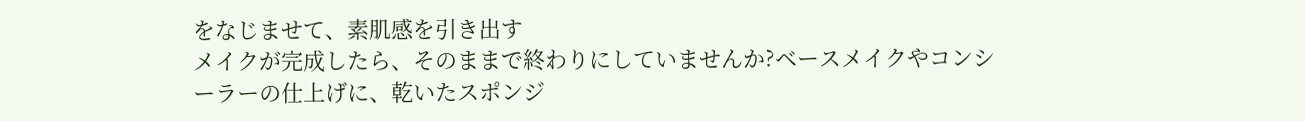をなじませて、素肌感を引き出す
メイクが完成したら、そのままで終わりにしていませんか?ベースメイクやコンシーラーの仕上げに、乾いたスポンジ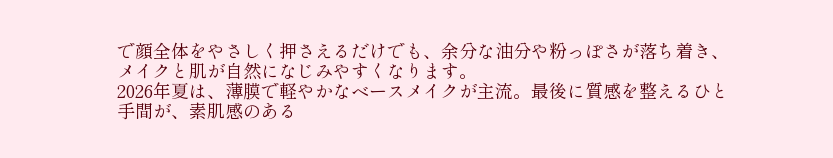で顔全体をやさしく押さえるだけでも、余分な油分や粉っぽさが落ち着き、メイクと肌が自然になじみやすくなります。
2026年夏は、薄膜で軽やかなベースメイクが主流。最後に質感を整えるひと手間が、素肌感のある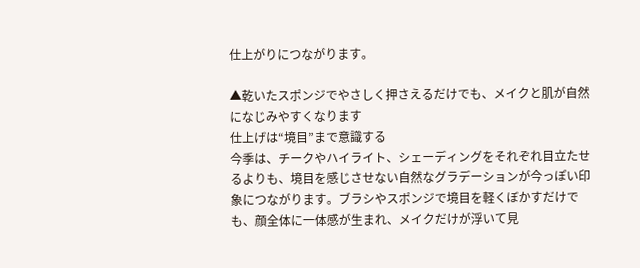仕上がりにつながります。

▲乾いたスポンジでやさしく押さえるだけでも、メイクと肌が自然になじみやすくなります
仕上げは“境目”まで意識する
今季は、チークやハイライト、シェーディングをそれぞれ目立たせるよりも、境目を感じさせない自然なグラデーションが今っぽい印象につながります。ブラシやスポンジで境目を軽くぼかすだけでも、顔全体に一体感が生まれ、メイクだけが浮いて見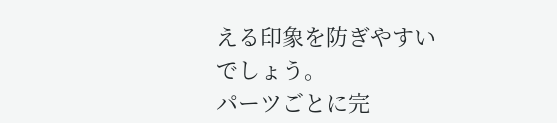える印象を防ぎやすいでしょう。
パーツごとに完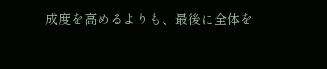成度を高めるよりも、最後に全体を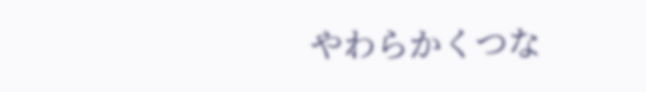やわらかくつな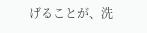げることが、洗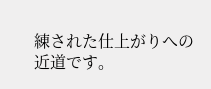練された仕上がりへの近道です。